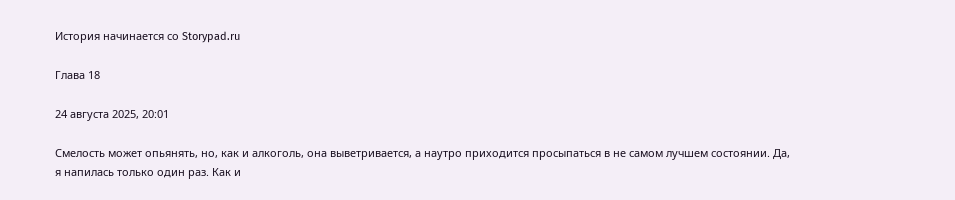История начинается со Storypad.ru

Глава 18

24 августа 2025, 20:01

Смелость может опьянять, но, как и алкоголь, она выветривается, а наутро приходится просыпаться в не самом лучшем состоянии. Да, я напилась только один раз. Как и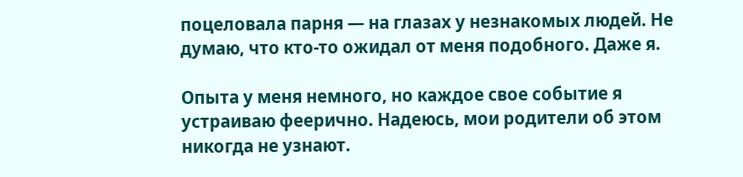поцеловала парня — на глазах у незнакомых людей. Не думаю, что кто-то ожидал от меня подобного. Даже я.

Опыта у меня немного, но каждое свое событие я устраиваю феерично. Надеюсь, мои родители об этом никогда не узнают.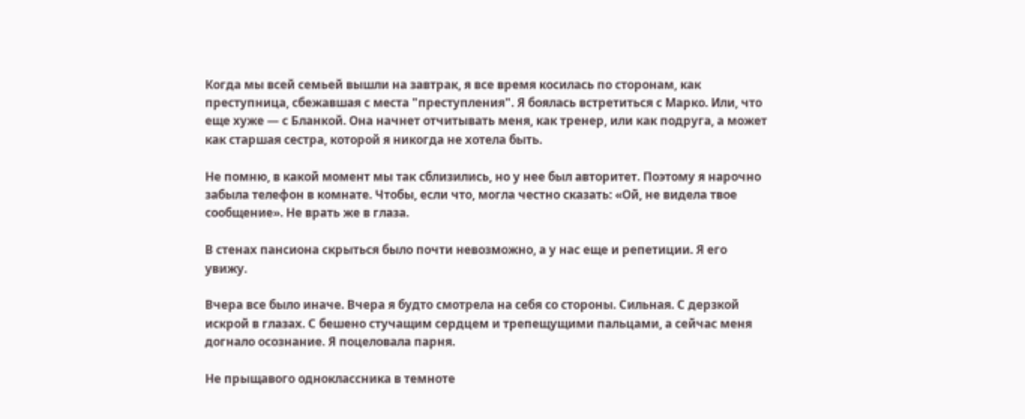Когда мы всей семьей вышли на завтрак, я все время косилась по сторонам, как преступница, сбежавшая с места "преступления". Я боялась встретиться с Марко. Или, что еще хуже — с Бланкой. Она начнет отчитывать меня, как тренер, или как подруга, а может как старшая сестра, которой я никогда не хотела быть.

Не помню, в какой момент мы так сблизились, но у нее был авторитет. Поэтому я нарочно забыла телефон в комнате. Чтобы, если что, могла честно сказать: «Ой, не видела твое сообщение». Не врать же в глаза.

В стенах пансиона скрыться было почти невозможно, а у нас еще и репетиции. Я его увижу.

Вчера все было иначе. Вчера я будто смотрела на себя со стороны. Сильная. С дерзкой искрой в глазах. С бешено стучащим сердцем и трепещущими пальцами, а сейчас меня догнало осознание. Я поцеловала парня.

Не прыщавого одноклассника в темноте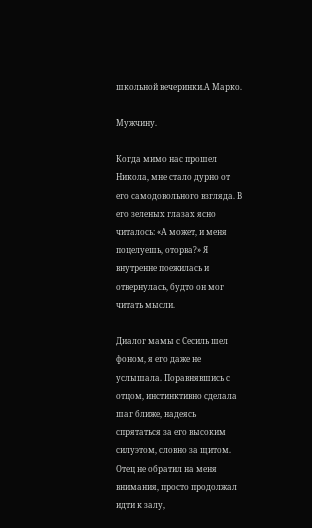школьной вечеринки.А Марко.

Мужчину.

Когда мимо нас прошел Никола, мне стало дурно от его самодовольного взгляда. В его зеленых глазах ясно читалось: «А может, и меня поцелуешь, оторва?» Я внутренне поежилась и отвернулась, будто он мог читать мысли.

Диалог мамы с Сесиль шел фоном, я его даже не услышала. Поравнявшись с отцом, инстинктивно сделала шаг ближе, надеясь спрятаться за его высоким силуэтом, словно за щитом. Отец не обратил на меня внимания, просто продолжал идти к залу,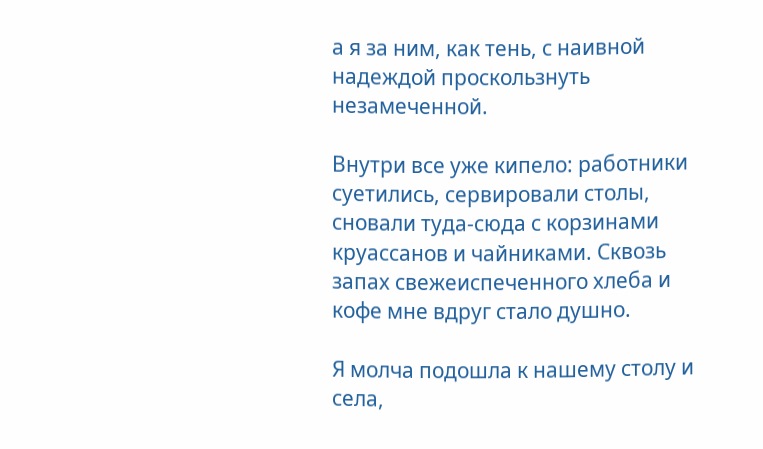а я за ним, как тень, с наивной надеждой проскользнуть незамеченной.

Внутри все уже кипело: работники суетились, сервировали столы, сновали туда-сюда с корзинами круассанов и чайниками. Сквозь запах свежеиспеченного хлеба и кофе мне вдруг стало душно.

Я молча подошла к нашему столу и села,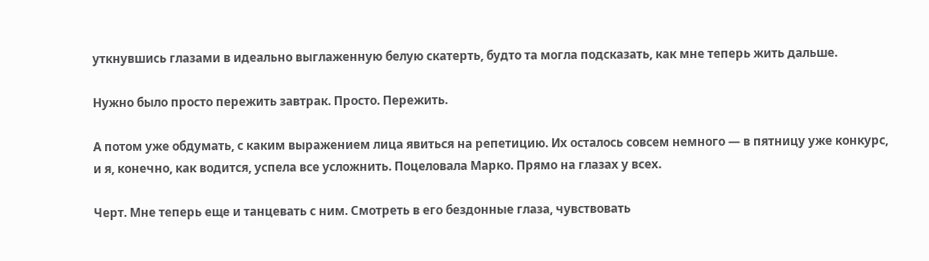уткнувшись глазами в идеально выглаженную белую скатерть, будто та могла подсказать, как мне теперь жить дальше.

Нужно было просто пережить завтрак. Просто. Пережить.

А потом уже обдумать, с каким выражением лица явиться на репетицию. Их осталось совсем немного — в пятницу уже конкурс, и я, конечно, как водится, успела все усложнить. Поцеловала Марко. Прямо на глазах у всех.

Черт. Мне теперь еще и танцевать с ним. Смотреть в его бездонные глаза, чувствовать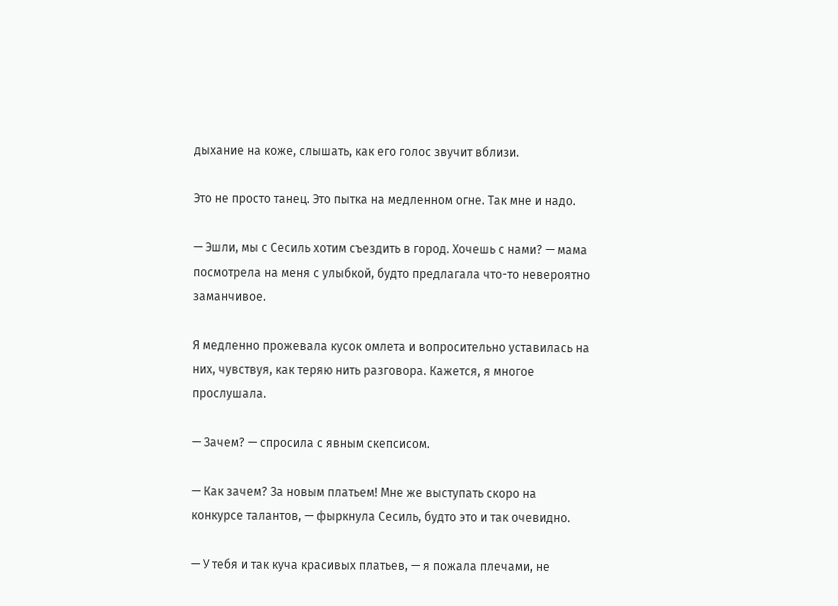дыхание на коже, слышать, как его голос звучит вблизи.

Это не просто танец. Это пытка на медленном огне. Так мне и надо.

— Эшли, мы с Сесиль хотим съездить в город. Хочешь с нами? — мама посмотрела на меня с улыбкой, будто предлагала что-то невероятно заманчивое.

Я медленно прожевала кусок омлета и вопросительно уставилась на них, чувствуя, как теряю нить разговора. Кажется, я многое прослушала.

— Зачем? — спросила с явным скепсисом.

— Как зачем? За новым платьем! Мне же выступать скоро на конкурсе талантов, — фыркнула Сесиль, будто это и так очевидно.

— У тебя и так куча красивых платьев, — я пожала плечами, не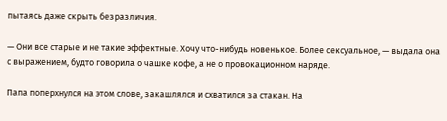пытаясь даже скрыть безразличия.

— Они все старые и не такие эффектные. Хочу что-нибудь новенькое. Более сексуальное, — выдала она с выражением, будто говорила о чашке кофе, а не о провокационном наряде.

Папа поперхнулся на этом слове, закашлялся и схватился за стакан. На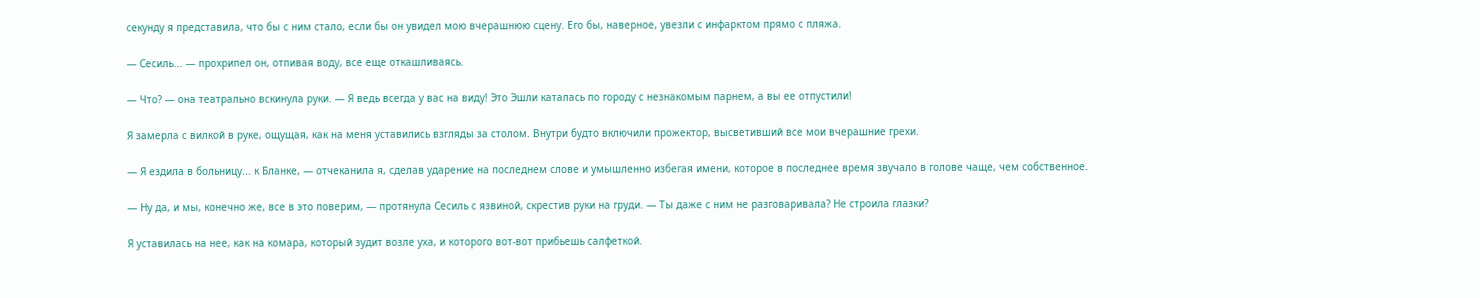секунду я представила, что бы с ним стало, если бы он увидел мою вчерашнюю сцену. Его бы, наверное, увезли с инфарктом прямо с пляжа.

— Сесиль... — прохрипел он, отпивая воду, все еще откашливаясь.

— Что? — она театрально вскинула руки. — Я ведь всегда у вас на виду! Это Эшли каталась по городу с незнакомым парнем, а вы ее отпустили!

Я замерла с вилкой в руке, ощущая, как на меня уставились взгляды за столом. Внутри будто включили прожектор, высветивший все мои вчерашние грехи.

— Я ездила в больницу... к Бланке, — отчеканила я, сделав ударение на последнем слове и умышленно избегая имени, которое в последнее время звучало в голове чаще, чем собственное.

— Ну да, и мы, конечно же, все в это поверим, — протянула Сесиль с язвиной, скрестив руки на груди. — Ты даже с ним не разговаривала? Не строила глазки?

Я уставилась на нее, как на комара, который зудит возле уха, и которого вот-вот прибьешь салфеткой.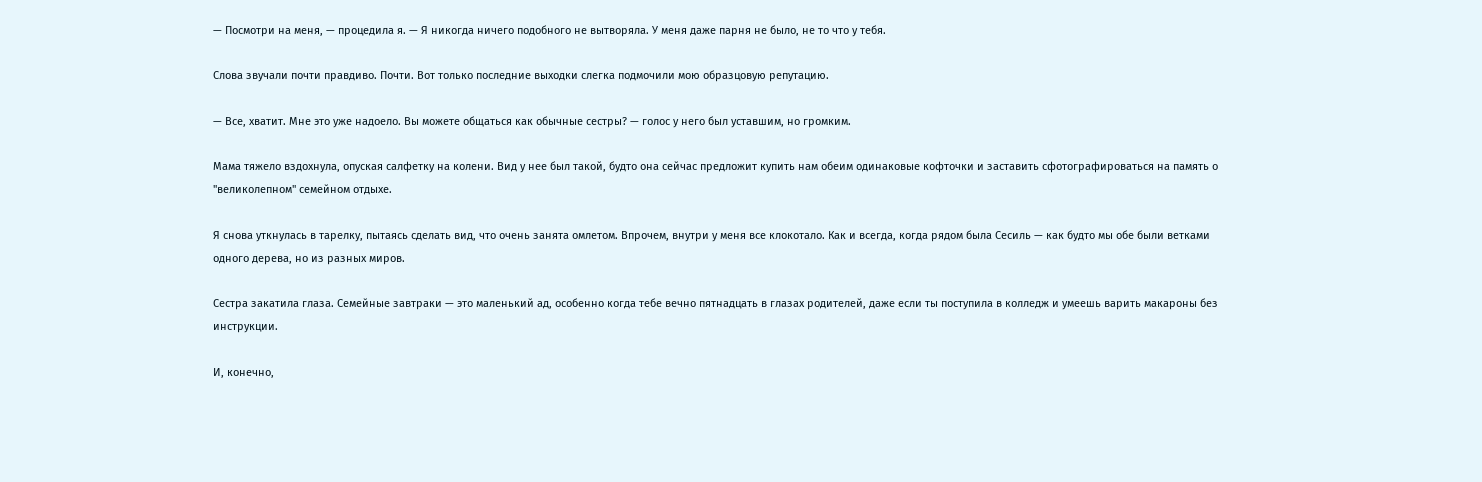— Посмотри на меня, — процедила я. — Я никогда ничего подобного не вытворяла. У меня даже парня не было, не то что у тебя.

Слова звучали почти правдиво. Почти. Вот только последние выходки слегка подмочили мою образцовую репутацию.

— Все, хватит. Мне это уже надоело. Вы можете общаться как обычные сестры? — голос у него был уставшим, но громким.

Мама тяжело вздохнула, опуская салфетку на колени. Вид у нее был такой, будто она сейчас предложит купить нам обеим одинаковые кофточки и заставить сфотографироваться на память о "великолепном" семейном отдыхе.

Я снова уткнулась в тарелку, пытаясь сделать вид, что очень занята омлетом. Впрочем, внутри у меня все клокотало. Как и всегда, когда рядом была Сесиль — как будто мы обе были ветками одного дерева, но из разных миров.

Сестра закатила глаза. Семейные завтраки — это маленький ад, особенно когда тебе вечно пятнадцать в глазах родителей, даже если ты поступила в колледж и умеешь варить макароны без инструкции.

И, конечно,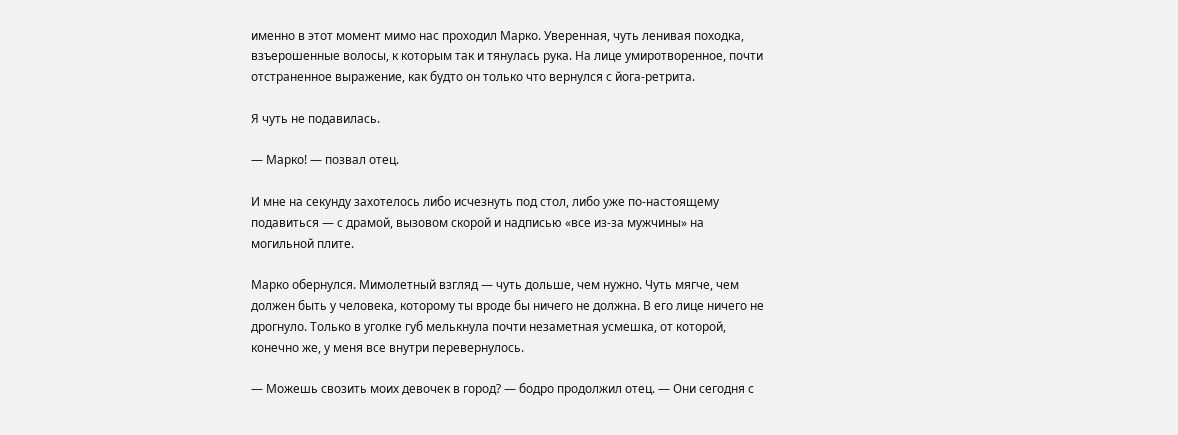именно в этот момент мимо нас проходил Марко. Уверенная, чуть ленивая походка, взъерошенные волосы, к которым так и тянулась рука. На лице умиротворенное, почти отстраненное выражение, как будто он только что вернулся с йога-ретрита.

Я чуть не подавилась.

— Марко! — позвал отец.

И мне на секунду захотелось либо исчезнуть под стол, либо уже по-настоящему подавиться — с драмой, вызовом скорой и надписью «все из-за мужчины» на могильной плите.

Марко обернулся. Мимолетный взгляд — чуть дольше, чем нужно. Чуть мягче, чем должен быть у человека, которому ты вроде бы ничего не должна. В его лице ничего не дрогнуло. Только в уголке губ мелькнула почти незаметная усмешка, от которой, конечно же, у меня все внутри перевернулось.

— Можешь свозить моих девочек в город? — бодро продолжил отец. — Они сегодня с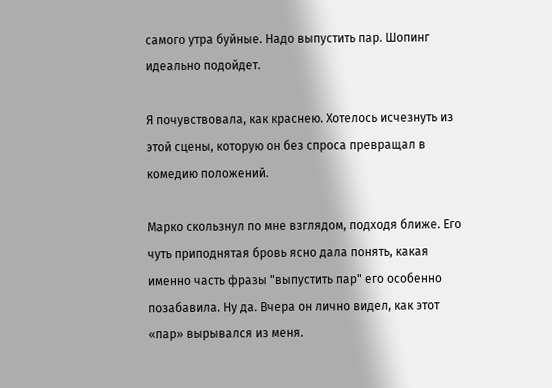самого утра буйные. Надо выпустить пар. Шопинг идеально подойдет.

Я почувствовала, как краснею. Хотелось исчезнуть из этой сцены, которую он без спроса превращал в комедию положений.

Марко скользнул по мне взглядом, подходя ближе. Его чуть приподнятая бровь ясно дала понять, какая именно часть фразы "выпустить пар" его особенно позабавила. Ну да. Вчера он лично видел, как этот «пар» вырывался из меня.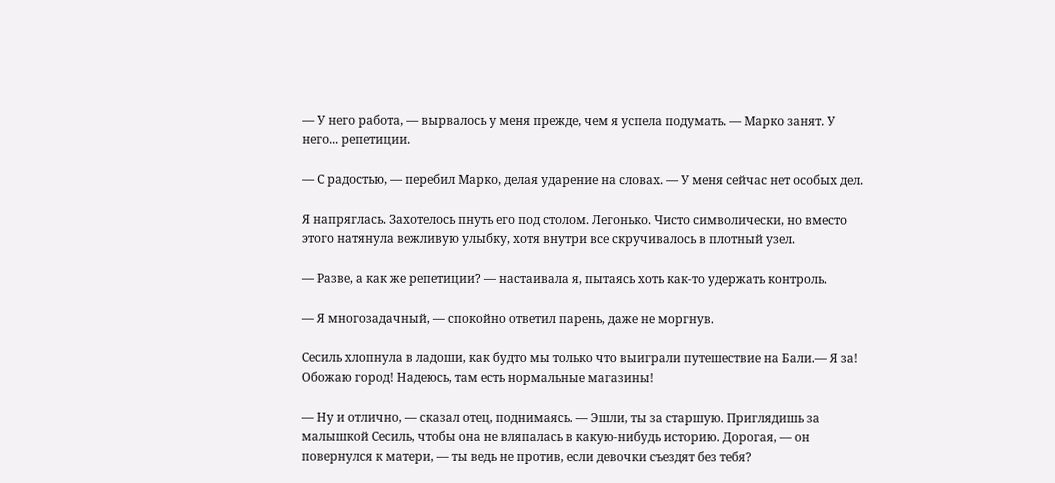— У него работа, — вырвалось у меня прежде, чем я успела подумать. — Марко занят. У него... репетиции.

— С радостью, — перебил Марко, делая ударение на словах. — У меня сейчас нет особых дел.

Я напряглась. Захотелось пнуть его под столом. Легонько. Чисто символически, но вместо этого натянула вежливую улыбку, хотя внутри все скручивалось в плотный узел.

— Разве, а как же репетиции? — настаивала я, пытаясь хоть как-то удержать контроль.

— Я многозадачный, — спокойно ответил парень, даже не моргнув.

Сесиль хлопнула в ладоши, как будто мы только что выиграли путешествие на Бали.— Я за! Обожаю город! Надеюсь, там есть нормальные магазины!

— Ну и отлично, — сказал отец, поднимаясь. — Эшли, ты за старшую. Приглядишь за малышкой Сесиль, чтобы она не вляпалась в какую-нибудь историю. Дорогая, — он повернулся к матери, — ты ведь не против, если девочки съездят без тебя?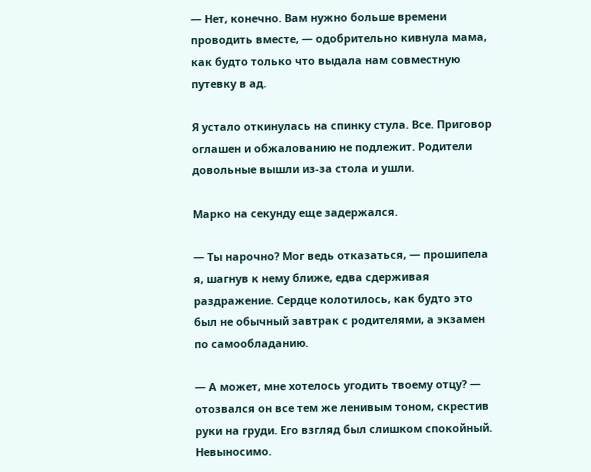— Нет, конечно. Вам нужно больше времени проводить вместе, — одобрительно кивнула мама, как будто только что выдала нам совместную путевку в ад.

Я устало откинулась на спинку стула. Все. Приговор оглашен и обжалованию не подлежит. Родители довольные вышли из-за стола и ушли.

Марко на секунду еще задержался.

— Ты нарочно? Мог ведь отказаться, — прошипела я, шагнув к нему ближе, едва сдерживая раздражение. Сердце колотилось, как будто это был не обычный завтрак с родителями, а экзамен по самообладанию.

— А может, мне хотелось угодить твоему отцу? — отозвался он все тем же ленивым тоном, скрестив руки на груди. Его взгляд был слишком спокойный. Невыносимо.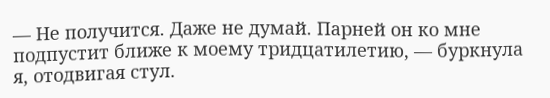— Не получится. Даже не думай. Парней он ко мне подпустит ближе к моему тридцатилетию, — буркнула я, отодвигая стул.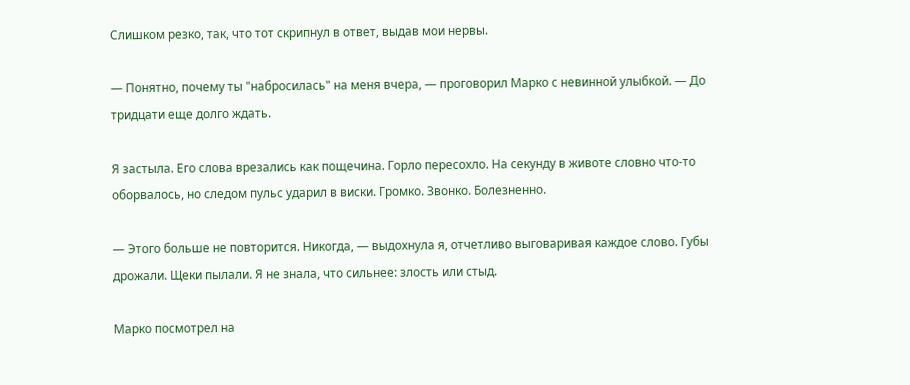Слишком резко, так, что тот скрипнул в ответ, выдав мои нервы.

— Понятно, почему ты "набросилась" на меня вчера, — проговорил Марко с невинной улыбкой. — До тридцати еще долго ждать.

Я застыла. Его слова врезались как пощечина. Горло пересохло. На секунду в животе словно что-то оборвалось, но следом пульс ударил в виски. Громко. Звонко. Болезненно.

— Этого больше не повторится. Никогда, — выдохнула я, отчетливо выговаривая каждое слово. Губы дрожали. Щеки пылали. Я не знала, что сильнее: злость или стыд.

Марко посмотрел на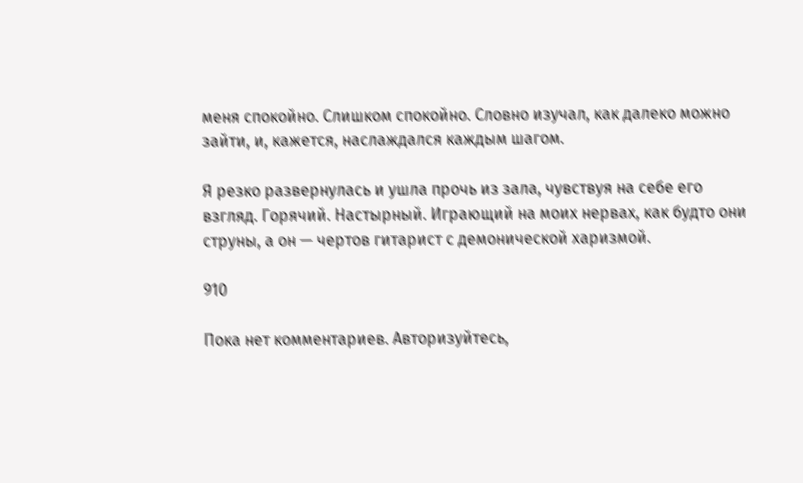меня спокойно. Слишком спокойно. Словно изучал, как далеко можно зайти, и, кажется, наслаждался каждым шагом.

Я резко развернулась и ушла прочь из зала, чувствуя на себе его взгляд. Горячий. Настырный. Играющий на моих нервах, как будто они струны, а он — чертов гитарист с демонической харизмой.

910

Пока нет комментариев. Авторизуйтесь,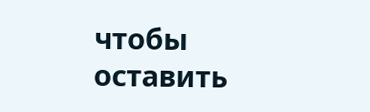чтобы оставить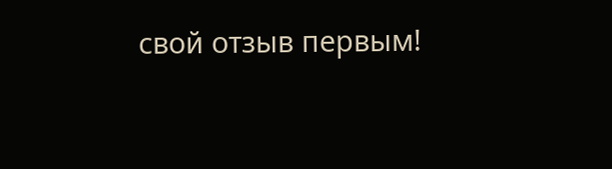свой отзыв первым!